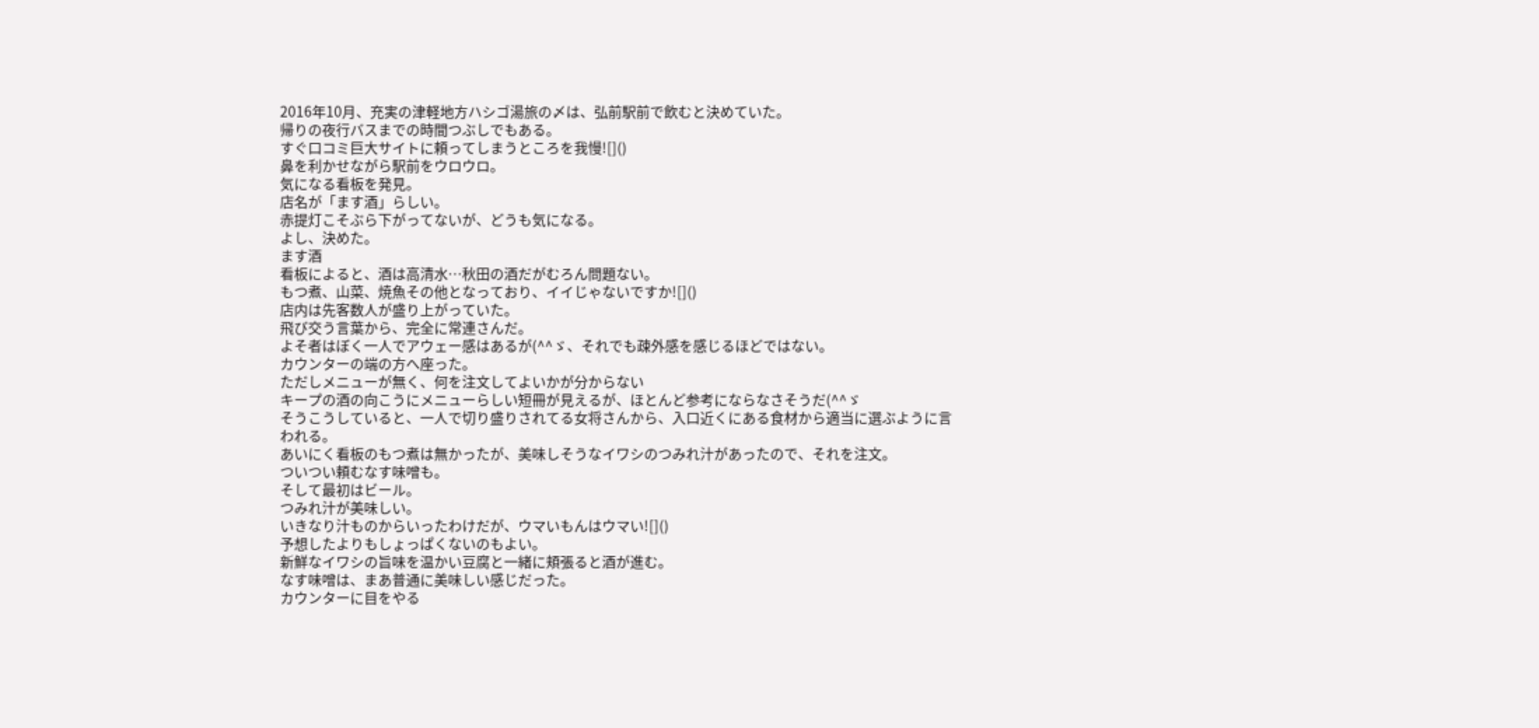2016年10月、充実の津軽地方ハシゴ湯旅の〆は、弘前駅前で飲むと決めていた。
帰りの夜行バスまでの時間つぶしでもある。
すぐ口コミ巨大サイトに頼ってしまうところを我慢![]()
鼻を利かせながら駅前をウロウロ。
気になる看板を発見。
店名が「ます酒」らしい。
赤提灯こそぶら下がってないが、どうも気になる。
よし、決めた。
ます酒
看板によると、酒は高清水…秋田の酒だがむろん問題ない。
もつ煮、山菜、焼魚その他となっており、イイじゃないですか![]()
店内は先客数人が盛り上がっていた。
飛び交う言葉から、完全に常連さんだ。
よそ者はぼく一人でアウェー感はあるが(^^ゞ、それでも疎外感を感じるほどではない。
カウンターの端の方へ座った。
ただしメニューが無く、何を注文してよいかが分からない
キープの酒の向こうにメニューらしい短冊が見えるが、ほとんど参考にならなさそうだ(^^ゞ
そうこうしていると、一人で切り盛りされてる女将さんから、入口近くにある食材から適当に選ぶように言われる。
あいにく看板のもつ煮は無かったが、美味しそうなイワシのつみれ汁があったので、それを注文。
ついつい頼むなす味噌も。
そして最初はビール。
つみれ汁が美味しい。
いきなり汁ものからいったわけだが、ウマいもんはウマい![]()
予想したよりもしょっぱくないのもよい。
新鮮なイワシの旨味を温かい豆腐と一緒に頬張ると酒が進む。
なす味噌は、まあ普通に美味しい感じだった。
カウンターに目をやる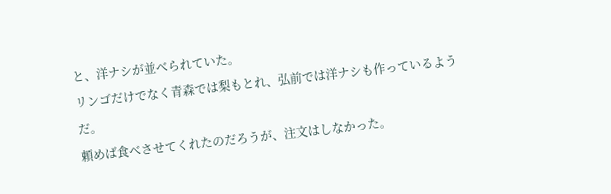と、洋ナシが並べられていた。
リンゴだけでなく青森では梨もとれ、弘前では洋ナシも作っているようだ。
頼めば食べさせてくれたのだろうが、注文はしなかった。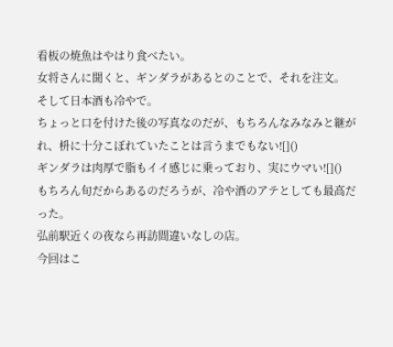看板の焼魚はやはり食べたい。
女将さんに聞くと、ギンダラがあるとのことで、それを注文。
そして日本酒も冷やで。
ちょっと口を付けた後の写真なのだが、もちろんなみなみと継がれ、枡に十分こぼれていたことは言うまでもない![]()
ギンダラは肉厚で脂もイイ感じに乗っており、実にウマい![]()
もちろん旬だからあるのだろうが、冷や酒のアテとしても最高だった。
弘前駅近くの夜なら再訪間違いなしの店。
今回はこ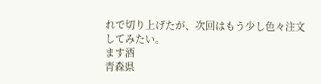れで切り上げたが、次回はもう少し色々注文してみたい。
ます酒
青森県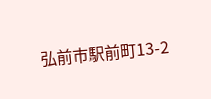弘前市駅前町13-2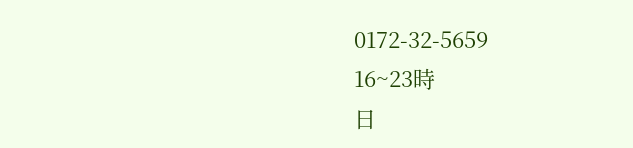0172-32-5659
16~23時
日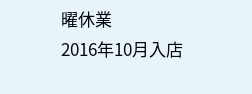曜休業
2016年10月入店